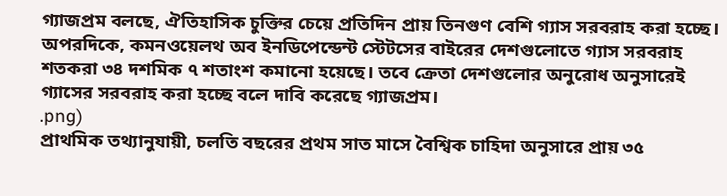গ্যাজপ্রম বলছে, ঐতিহাসিক চুক্তির চেয়ে প্রতিদিন প্রায় তিনগুণ বেশি গ্যাস সরবরাহ করা হচ্ছে।
অপরদিকে, কমনওয়েলথ অব ইনডিপেন্ডেন্ট স্টেটসের বাইরের দেশগুলোতে গ্যাস সরবরাহ শতকরা ৩৪ দশমিক ৭ শতাংশ কমানো হয়েছে। তবে ক্রেতা দেশগুলোর অনুরোধ অনুসারেই গ্যাসের সরবরাহ করা হচ্ছে বলে দাবি করেছে গ্যাজপ্রম।
.png)
প্রাথমিক তথ্যানুযায়ী, চলতি বছরের প্রথম সাত মাসে বৈশ্বিক চাহিদা অনুসারে প্রায় ৩৫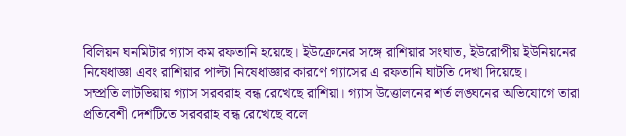বিলিয়ন ঘনমিটার গ্যাস কম রফতানি হয়েছে। ইউক্রেনের সঙ্গে রাশিয়ার সংঘাত, ইউরোপীয় ইউনিয়নের নিষেধাজ্ঞা এবং রাশিয়ার পাল্টা নিষেধাজ্ঞার কারণে গ্যাসের এ রফতানি ঘাটতি দেখা দিয়েছে।
সম্প্রতি লাটভিয়ায় গ্যাস সরবরাহ বন্ধ রেখেছে রাশিয়া। গ্যাস উত্তোলনের শর্ত লঙ্ঘনের অভিযোগে তারা প্রতিবেশী দেশটিতে সরবরাহ বন্ধ রেখেছে বলে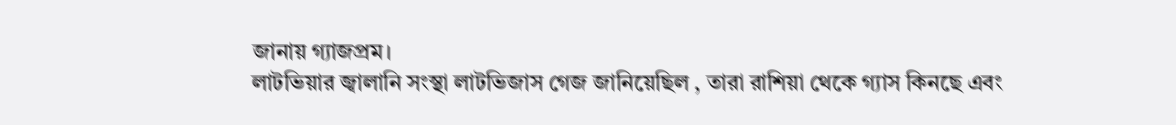জানায় গ্যাজপ্রম।
লাটভিয়ার জ্বালানি সংস্থা লাটভিজাস গেজ জানিয়েছিল , তারা রাশিয়া থেকে গ্যাস কিনছে এবং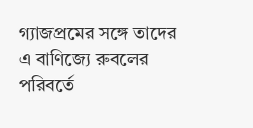গ্যাজপ্রমের সঙ্গে তাদের এ বাণিজ্যে রুবলের পরিবর্তে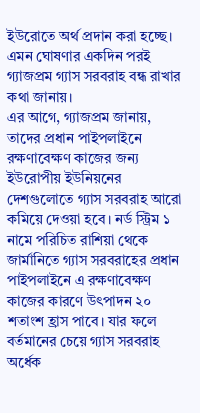ইউরোতে অর্থ প্রদান করা হচ্ছে। এমন ঘোষণার একদিন পরই গ্যাজপ্রম গ্যাস সরবরাহ বন্ধ রাখার কথা জানায়।
এর আগে, গ্যাজপ্রম জানায়, তাদের প্রধান পাইপলাইনে রক্ষণাবেক্ষণ কাজের জন্য ইউরোপীয় ইউনিয়নের দেশগুলোতে গ্যাস সরবরাহ আরো কমিয়ে দেওয়া হবে। নর্ড স্ট্রিম ১ নামে পরিচিত রাশিয়া থেকে জার্মানিতে গ্যাস সরবরাহের প্রধান পাইপলাইনে এ রক্ষণাবেক্ষণ কাজের কারণে উৎপাদন ২০ শতাংশ হ্রাস পাবে। যার ফলে বর্তমানের চেয়ে গ্যাস সরবরাহ অর্ধেক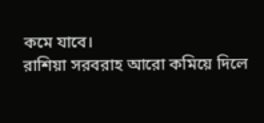কমে যাবে।
রাশিয়া সরবরাহ আরো কমিয়ে দিলে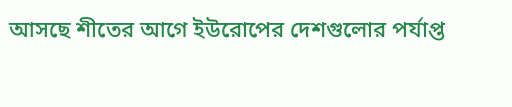আসছে শীতের আগে ইউরোপের দেশগুলোর পর্যাপ্ত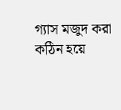গ্যাস মজুদ করা কঠিন হয়ে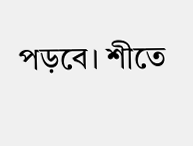পড়বে। শীতে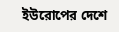ইউরোপের দেশে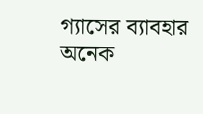গ্যাসের ব্যাবহার অনেক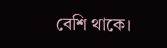বেশি থাকে।